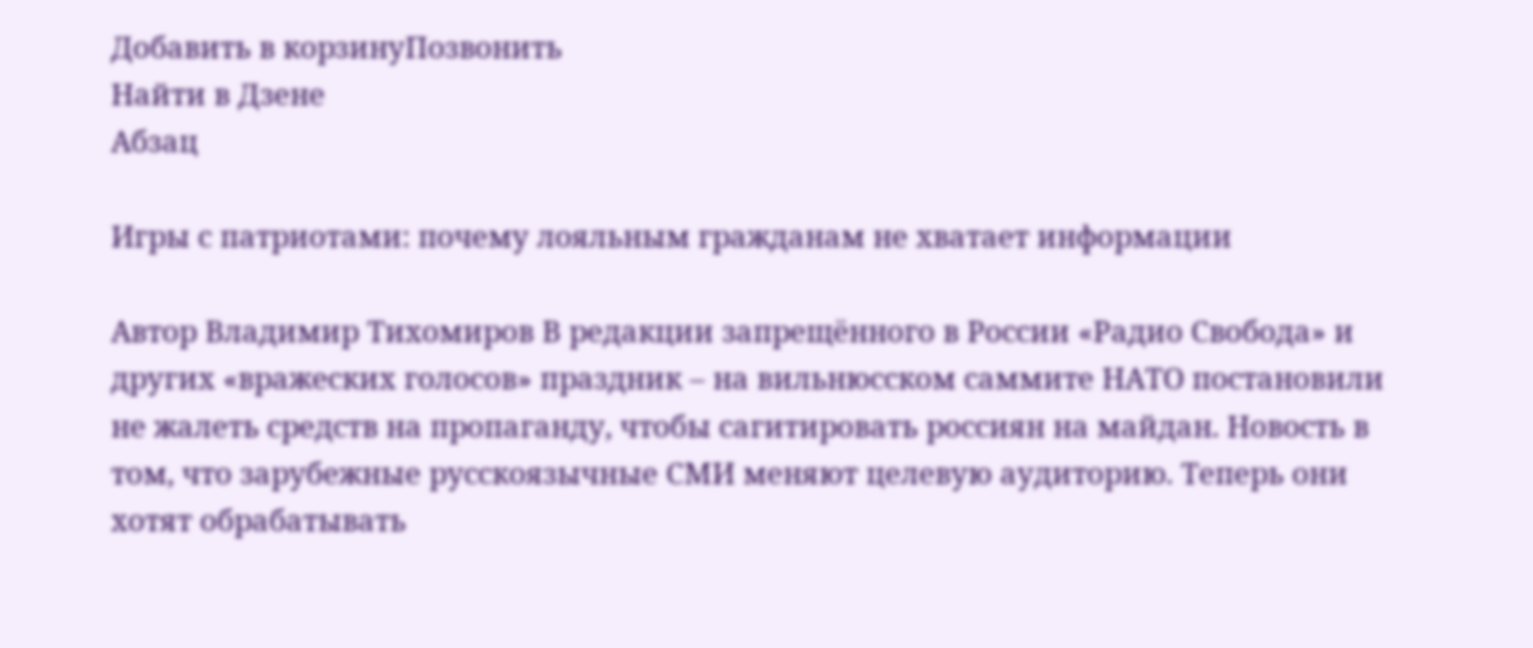Добавить в корзинуПозвонить
Найти в Дзене
Абзац

Игры с патриотами: почему лояльным гражданам не хватает информации

Автор Владимир Тихомиров В редакции запрещённого в России «Радио Свобода» и других «вражеских голосов» праздник – на вильнюсском саммите НАТО постановили не жалеть средств на пропаганду, чтобы сагитировать россиян на майдан. Новость в том, что зарубежные русскоязычные СМИ меняют целевую аудиторию. Теперь они хотят обрабатывать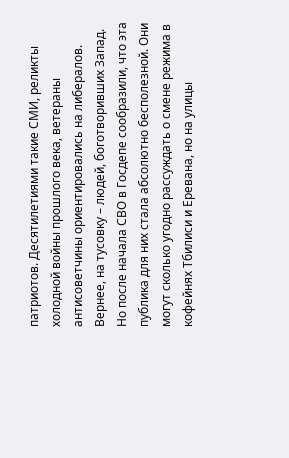патриотов. Десятилетиями такие СМИ, реликты холодной войны прошлого века, ветераны антисоветчины ориентировались на либералов. Вернее, на тусовку – людей, боготворивших Запад. Но после начала СВО в Госдепе сообразили, что эта публика для них стала абсолютно бесполезной. Они могут сколько угодно рассуждать о смене режима в кофейнях Тбилиси и Еревана, но на улицы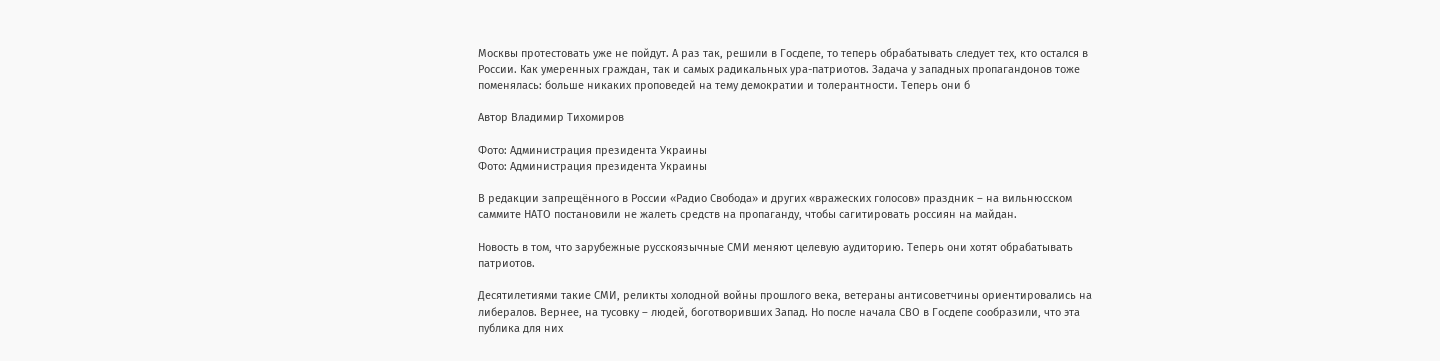Москвы протестовать уже не пойдут. А раз так, решили в Госдепе, то теперь обрабатывать следует тех, кто остался в России. Как умеренных граждан, так и самых радикальных ура-патриотов. Задача у западных пропагандонов тоже поменялась: больше никаких проповедей на тему демократии и толерантности. Теперь они б

Автор Владимир Тихомиров

Фото: Администрация президента Украины
Фото: Администрация президента Украины

В редакции запрещённого в России «Радио Свобода» и других «вражеских голосов» праздник – на вильнюсском саммите НАТО постановили не жалеть средств на пропаганду, чтобы сагитировать россиян на майдан.

Новость в том, что зарубежные русскоязычные СМИ меняют целевую аудиторию. Теперь они хотят обрабатывать патриотов.

Десятилетиями такие СМИ, реликты холодной войны прошлого века, ветераны антисоветчины ориентировались на либералов. Вернее, на тусовку – людей, боготворивших Запад. Но после начала СВО в Госдепе сообразили, что эта публика для них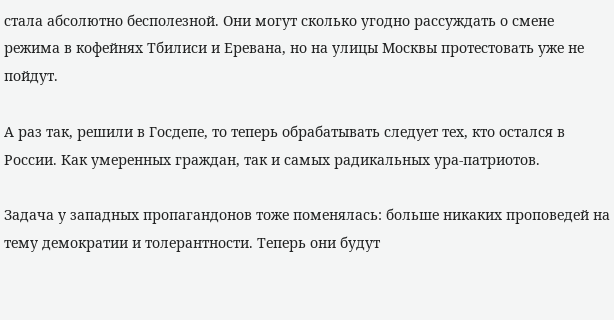стала абсолютно бесполезной. Они могут сколько угодно рассуждать о смене режима в кофейнях Тбилиси и Еревана, но на улицы Москвы протестовать уже не пойдут.

А раз так, решили в Госдепе, то теперь обрабатывать следует тех, кто остался в России. Как умеренных граждан, так и самых радикальных ура-патриотов.

Задача у западных пропагандонов тоже поменялась: больше никаких проповедей на тему демократии и толерантности. Теперь они будут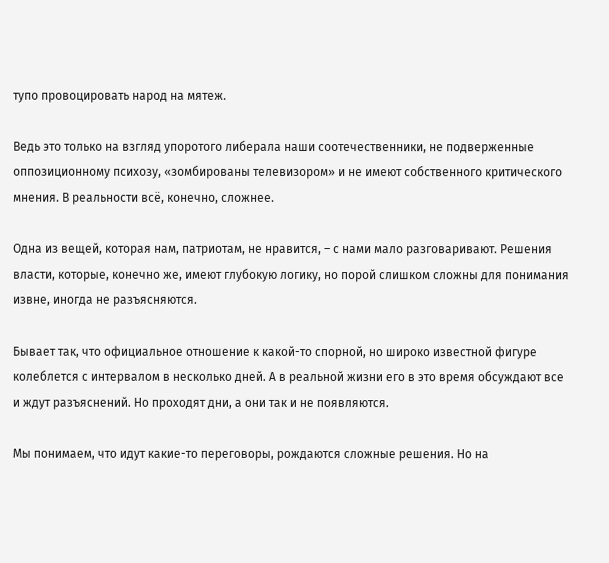тупо провоцировать народ на мятеж.

Ведь это только на взгляд упоротого либерала наши соотечественники, не подверженные оппозиционному психозу, «зомбированы телевизором» и не имеют собственного критического мнения. В реальности всё, конечно, сложнее.

Одна из вещей, которая нам, патриотам, не нравится, – с нами мало разговаривают. Решения власти, которые, конечно же, имеют глубокую логику, но порой слишком сложны для понимания извне, иногда не разъясняются.

Бывает так, что официальное отношение к какой-то спорной, но широко известной фигуре колеблется с интервалом в несколько дней. А в реальной жизни его в это время обсуждают все и ждут разъяснений. Но проходят дни, а они так и не появляются.

Мы понимаем, что идут какие-то переговоры, рождаются сложные решения. Но на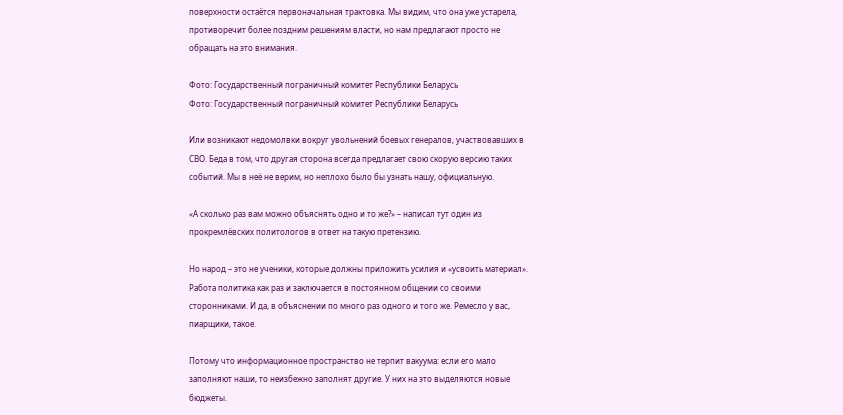поверхности остаётся первоначальная трактовка. Мы видим, что она уже устарела, противоречит более поздним решениям власти, но нам предлагают просто не обращать на это внимания.

Фото: Государственный пограничный комитет Республики Беларусь
Фото: Государственный пограничный комитет Республики Беларусь

Или возникают недомолвки вокруг увольнений боевых генералов, участвовавших в СВО. Беда в том, что другая сторона всегда предлагает свою скорую версию таких событий. Мы в неё не верим, но неплохо было бы узнать нашу, официальную.

«А сколько раз вам можно объяснять одно и то же?» – написал тут один из прокремлёвских политологов в ответ на такую претензию.

Но народ – это не ученики, которые должны приложить усилия и «усвоить материал». Работа политика как раз и заключается в постоянном общении со своими сторонниками. И да, в объяснении по много раз одного и того же. Ремесло у вас, пиарщики, такое.

Потому что информационное пространство не терпит вакуума: если его мало заполняют наши, то неизбежно заполнят другие. У них на это выделяются новые бюджеты.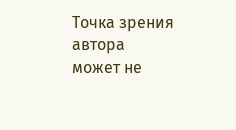Точка зрения автора может не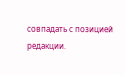совпадать с позицией редакции.